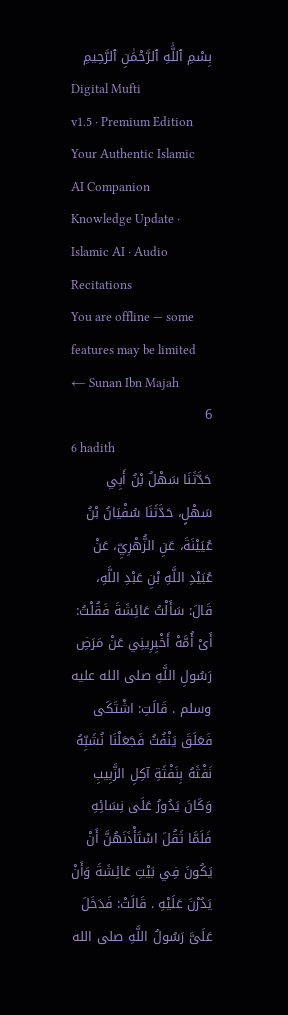بِسْمِ ٱللَّٰهِ ٱلرَّحْمَٰنِ ٱلرَّحِيمِ
Digital Mufti
v1.5 · Premium Edition
Your Authentic Islamic AI Companion
Knowledge Update · Islamic AI · Audio Recitations
You are offline — some features may be limited
← Sunan Ibn Majah
6
6 hadith
حَدَّثَنَا سَهْلُ بْنُ أَبِي سَهْلٍ، حَدَّثَنَا سُفْيَانُ بْنُ عُيَيْنَةَ، عَنِ الزُّهْرِيِّ، عَنْ عُبَيْدِ اللَّهِ بْنِ عَبْدِ اللَّهِ، قَالَ: سَأَلْتُ عَائِشَةَ فَقُلْتُ: أَىْ أُمَّهْ أَخْبِرِينِي عَنْ مَرَضِ رَسُولِ اللَّهِ صلى الله عليه وسلم . قَالَتِ: اشْتَكَى فَعَلَقَ يَنْفُثُ فَجَعَلْنَا نُشَبِّهُ نَفْثَهُ بِنَفْثَةِ آكِلِ الزَّبِيبِ وَكَانَ يَدُورُ عَلَى نِسَائِهِ فَلَمَّا ثَقُلَ اسْتَأْذَنَهُنَّ أَنْ يَكُونَ فِي بَيْتِ عَائِشَةَ وَأَنْ يَدُرْنَ عَلَيْهِ . قَالَتْ: فَدَخَلَ عَلَىَّ رَسُولُ اللَّهِ صلى الله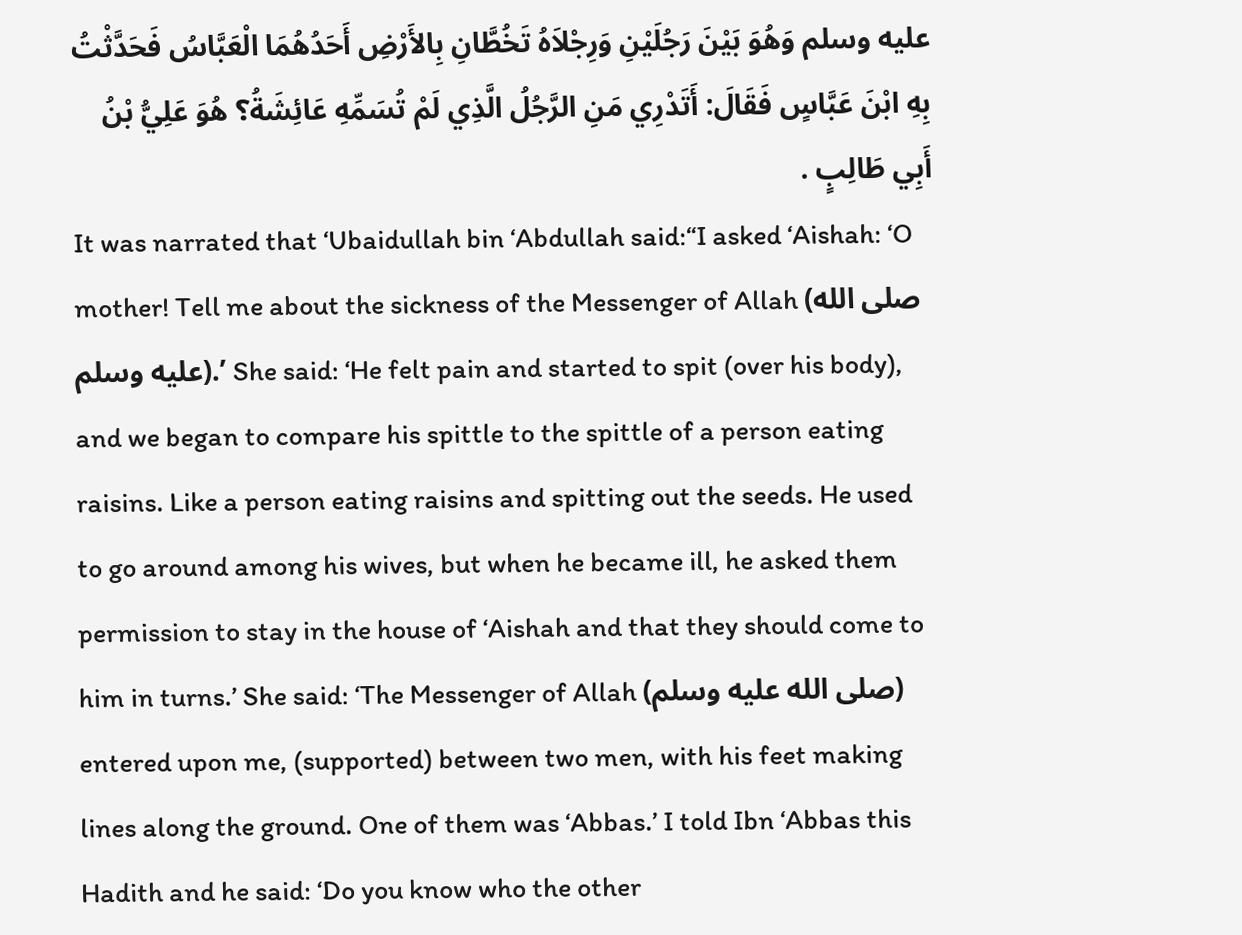عليه وسلم وَهُوَ بَيْنَ رَجُلَيْنِ وَرِجْلاَهُ تَخُطَّانِ بِالأَرْضِ أَحَدُهُمَا الْعَبَّاسُ فَحَدَّثْتُ بِهِ ابْنَ عَبَّاسٍ فَقَالَ: أَتَدْرِي مَنِ الرَّجُلُ الَّذِي لَمْ تُسَمِّهِ عَائِشَةُ؟ هُوَ عَلِيُّ بْنُ أَبِي طَالِبٍ .
It was narrated that ‘Ubaidullah bin ‘Abdullah said:“I asked ‘Aishah: ‘O mother! Tell me about the sickness of the Messenger of Allah (صلى الله عليه وسلم).’ She said: ‘He felt pain and started to spit (over his body), and we began to compare his spittle to the spittle of a person eating raisins. Like a person eating raisins and spitting out the seeds. He used to go around among his wives, but when he became ill, he asked them permission to stay in the house of ‘Aishah and that they should come to him in turns.’ She said: ‘The Messenger of Allah (صلى الله عليه وسلم) entered upon me, (supported) between two men, with his feet making lines along the ground. One of them was ‘Abbas.’ I told Ibn ‘Abbas this Hadith and he said: ‘Do you know who the other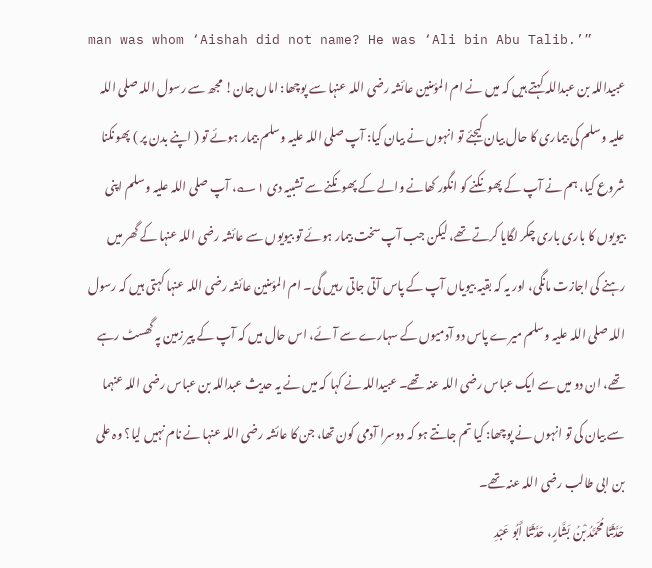man was whom ‘Aishah did not name? He was ‘Ali bin Abu Talib.’”
عبیداللہ بن عبداللہ کہتے ہیں کہ میں نے ام المؤمنین عائشہ رضی اللہ عنہا سے پوچھا: اماں جان! مجھ سے رسول اللہ صلی اللہ علیہ وسلم کی بیماری کا حال بیان کیجئے تو انہوں نے بیان کیا: آپ صلی اللہ علیہ وسلم بیمار ہوئے تو ( اپنے بدن پر ) پھونکنا شروع کیا، ہم نے آپ کے پھونکنے کو انگور کھانے والے کے پھونکنے سے تشبیہ دی ۱؎، آپ صلی اللہ علیہ وسلم اپنی بیویوں کا باری باری چکر لگایا کرتے تھے، لیکن جب آپ سخت بیمار ہوئے تو بیویوں سے عائشہ رضی اللہ عنہا کے گھر میں رہنے کی اجازت مانگی، اور یہ کہ بقیہ بیویاں آپ کے پاس آتی جاتی رہیں گی۔ ام المؤمنین عائشہ رضی اللہ عنہا کہتی ہیں کہ رسول اللہ صلی اللہ علیہ وسلم میرے پاس دو آدمیوں کے سہارے سے آئے، اس حال میں کہ آپ کے پیر زمین پہ گھسٹ رہے تھے، ان دو میں سے ایک عباس رضی اللہ عنہ تھے۔ عبیداللہ نے کہا کہ میں نے یہ حدیث عبداللہ بن عباس رضی اللہ عنہما سے بیان کی تو انہوں نے پوچھا: کیا تم جانتے ہو کہ دوسرا آدمی کون تھا، جن کا عائشہ رضی اللہ عنہا نے نام نہیں لیا؟ وہ علی بن ابی طالب رضی اللہ عنہ تھے۔
حَدَّثَنَا مُحَمَّدُ بْنُ بَشَّارٍ، حَدَّثَنَا أَبُو عَبْدِ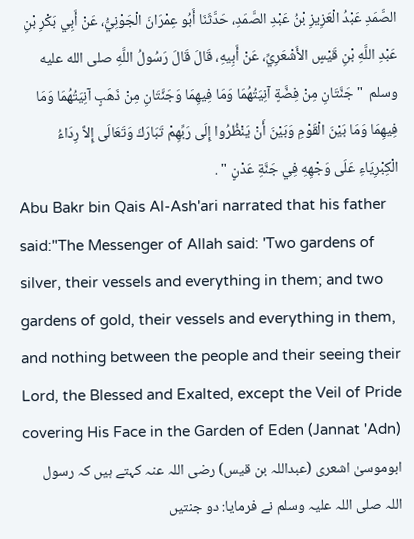الصَّمَدِ عَبْدُ الْعَزِيزِ بْنُ عَبْدِ الصَّمَدِ، حَدَّثَنَا أَبُو عِمْرَانَ الْجَوْنِيُّ، عَنْ أَبِي بَكْرِ بْنِ عَبْدِ اللَّهِ بْنِ قَيْسٍ الأَشْعَرِيِّ، عَنْ أَبِيهِ، قَالَ قَالَ رَسُولُ اللَّهِ صلى الله عليه وسلم  " جَنَّتَانِ مِنْ فِضَّةٍ آنِيَتُهُمَا وَمَا فِيهِمَا وَجَنَّتَانِ مِنْ ذَهَبٍ آنِيَتُهُمَا وَمَا فِيهِمَا وَمَا بَيْنَ الْقَوْمِ وَبَيْنَ أَنْ يَنْظُرُوا إِلَى رَبِّهِمْ تَبَارَكَ وَتَعَالَى إِلاَّ رِدَاءُ الْكِبْرِيَاءِ عَلَى وَجْهِهِ فِي جَنَّةِ عَدْنٍ " .
Abu Bakr bin Qais Al-Ash'ari narrated that his father said:"The Messenger of Allah said: 'Two gardens of silver, their vessels and everything in them; and two gardens of gold, their vessels and everything in them, and nothing between the people and their seeing their Lord, the Blessed and Exalted, except the Veil of Pride covering His Face in the Garden of Eden (Jannat 'Adn)
ابوموسیٰ اشعری (عبداللہ بن قیس) رضی اللہ عنہ کہتے ہیں کہ رسول اللہ صلی اللہ علیہ وسلم نے فرمایا: دو جنتیں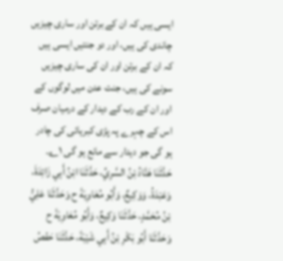ایسی ہیں کہ ان کے برتن اور ساری چیزیں چاندی کی ہیں، اور دو جنتیں ایسی ہیں کہ ان کے برتن اور ان کی ساری چیزیں سونے کی ہیں، جنت عدن میں لوگوں کے اور ان کے رب کے دیدار کے درمیان صرف اس کے چہرے پہ پڑی کبریائی کی چادر ہو گی جو دیدار سے مانع ہو گی ۱؎۔
حَدَّثَنَا هَنَّادُ بْنُ السَّرِيِّ، حَدَّثَنَا ابْنُ أَبِي زَائِدَةَ، وَعَبْدَةُ، وَوَكِيعٌ، وَأَبُو مُعَاوِيَةَ ح وَحَدَّثَنَا عَلِيُّ بْنُ مُحَمَّدٍ، حَدَّثَنَا وَكِيعٌ، وَأَبُو مُعَاوِيَةَ ح وَحَدَّثَنَا أَبُو بَكْرِ بْنُ أَبِي شَيْبَةَ، حَدَّثَنَا حَفْصُ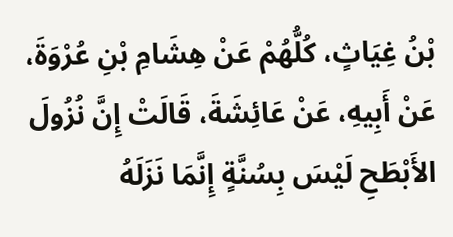بْنُ غِيَاثٍ، كُلُّهُمْ عَنْ هِشَامِ بْنِ عُرْوَةَ، عَنْ أَبِيهِ، عَنْ عَائِشَةَ، قَالَتْ إِنَّ نُزُولَ الأَبْطَحِ لَيْسَ بِسُنَّةٍ إِنَّمَا نَزَلَهُ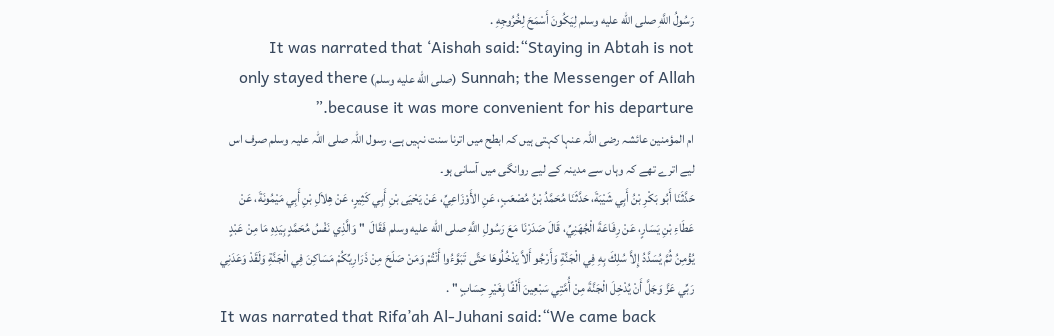رَسُولُ اللَّهِ صلى الله عليه وسلم لِيَكُونَ أَسْمَحَ لِخُرُوجِهِ .
It was narrated that ‘Aishah said:“Staying in Abtah is not Sunnah; the Messenger of Allah (صلى الله عليه وسلم) only stayed there because it was more convenient for his departure.”
ام المؤمنین عائشہ رضی اللہ عنہا کہتی ہیں کہ ابطح میں اترنا سنت نہیں ہے، رسول اللہ صلی اللہ علیہ وسلم صرف اس لیے اترے تھے کہ وہاں سے مدینہ کے لیے روانگی میں آسانی ہو۔
حَدَّثَنَا أَبُو بَكْرِ بْنُ أَبِي شَيْبَةَ، حَدَّثَنَا مُحَمَّدُ بْنُ مُصْعَبٍ، عَنِ الأَوْزَاعِيِّ، عَنْ يَحْيَى بْنِ أَبِي كَثِيرٍ، عَنْ هِلاَلِ بْنِ أَبِي مَيْمُونَةَ، عَنْ عَطَاءِ بْنِ يَسَارٍ، عَنْ رِفَاعَةَ الْجُهَنِيِّ، قَالَ صَدَرْنَا مَعَ رَسُولِ اللَّهِ صلى الله عليه وسلم فَقَالَ  " وَالَّذِي نَفْسُ مُحَمَّدٍ بِيَدِهِ مَا مِنْ عَبْدٍ يُؤْمِنُ ثُمَّ يُسَدَّدُ إِلاَّ سُلِكَ بِهِ فِي الْجَنَّةِ وَأَرْجُو أَلاَّ يَدْخُلُوهَا حَتَّى تَبَوَّءُوا أَنْتُمْ وَمَنْ صَلَحَ مِنْ ذَرَارِيِّكُمْ مَسَاكِنَ فِي الْجَنَّةِ وَلَقَدْ وَعَدَنِي رَبِّي عَزَّ وَجَلَّ أَنْ يُدْخِلَ الْجَنَّةَ مِنْ أُمَّتِي سَبْعِينَ أَلْفًا بِغَيْرِ حِسَابٍ " .
It was narrated that Rifa’ah Al-Juhani said:“We came back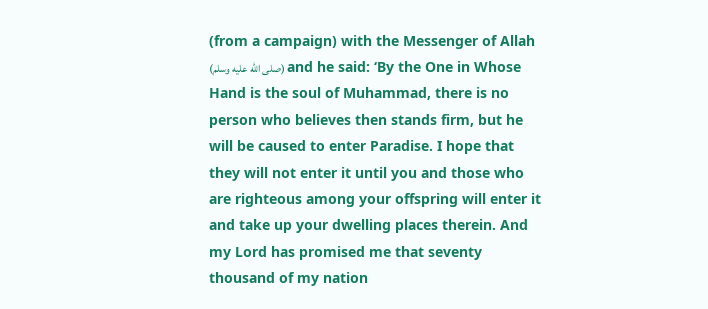(from a campaign) with the Messenger of Allah (صلى الله عليه وسلم) and he said: ‘By the One in Whose Hand is the soul of Muhammad, there is no person who believes then stands firm, but he will be caused to enter Paradise. I hope that they will not enter it until you and those who are righteous among your offspring will enter it and take up your dwelling places therein. And my Lord has promised me that seventy thousand of my nation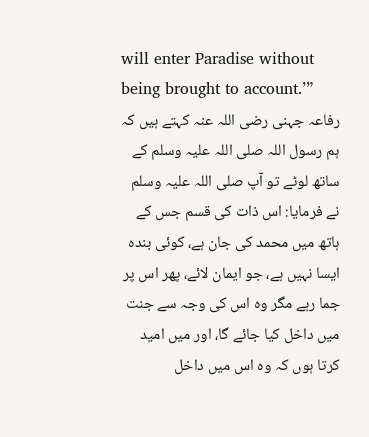will enter Paradise without being brought to account.’”
رفاعہ جہنی رضی اللہ عنہ کہتے ہیں کہ ہم رسول اللہ صلی اللہ علیہ وسلم کے ساتھ لوٹے تو آپ صلی اللہ علیہ وسلم نے فرمایا: اس ذات کی قسم جس کے ہاتھ میں محمد کی جان ہے، کوئی بندہ ایسا نہیں ہے، جو ایمان لائے، پھر اس پر جما رہے مگر وہ اس کی وجہ سے جنت میں داخل کیا جائے گا، اور میں امید کرتا ہوں کہ وہ اس میں داخل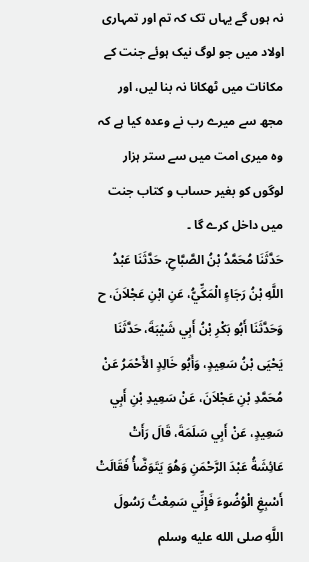نہ ہوں گے یہاں تک کہ تم اور تمہاری اولاد میں جو لوگ نیک ہوئے جنت کے مکانات میں ٹھکانا نہ بنا لیں، اور مجھ سے میرے رب نے وعدہ کیا ہے کہ وہ میری امت میں سے ستر ہزار لوگوں کو بغیر حساب و کتاب جنت میں داخل کرے گا ۔
حَدَّثَنَا مُحَمَّدُ بْنُ الصَّبَّاحِ، حَدَّثَنَا عَبْدُ اللَّهِ بْنُ رَجَاءٍ الْمَكِّيُّ، عَنِ ابْنِ عَجْلاَنَ، ح وَحَدَّثَنَا أَبُو بَكْرِ بْنُ أَبِي شَيْبَةَ، حَدَّثَنَا يَحْيَى بْنُ سَعِيدٍ، وَأَبُو خَالِدٍ الأَحْمَرُ عَنْ مُحَمَّدِ بْنِ عَجْلاَنَ، عَنْ سَعِيدِ بْنِ أَبِي سَعِيدٍ، عَنْ أَبِي سَلَمَةَ، قَالَ رَأَتْ عَائِشَةُ عَبْدَ الرَّحْمَنِ وَهُوَ يَتَوَضَّأُ فَقَالَتْ أَسْبِغِ الْوُضُوءَ فَإِنِّي سَمِعْتُ رَسُولَ اللَّهِ صلى الله عليه وسلم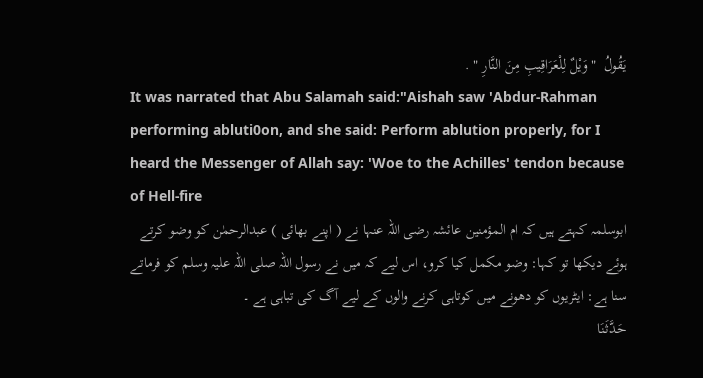يَقُولُ  " وَيْلٌ لِلْعَرَاقِيبِ مِنَ النَّارِ " .
It was narrated that Abu Salamah said:"Aishah saw 'Abdur-Rahman performing abluti0on, and she said: Perform ablution properly, for I heard the Messenger of Allah say: 'Woe to the Achilles' tendon because of Hell-fire
ابوسلمہ کہتے ہیں کہ ام المؤمنین عائشہ رضی اللہ عنہا نے ( اپنے بھائی ) عبدالرحمٰن کو وضو کرتے ہوئے دیکھا تو کہا: وضو مکمل کیا کرو، اس لیے کہ میں نے رسول اللہ صلی اللہ علیہ وسلم کو فرماتے سنا ہے: ایٹریوں کو دھونے میں کوتاہی کرنے والوں کے لیے آگ کی تباہی ہے ۔
حَدَّثَنَا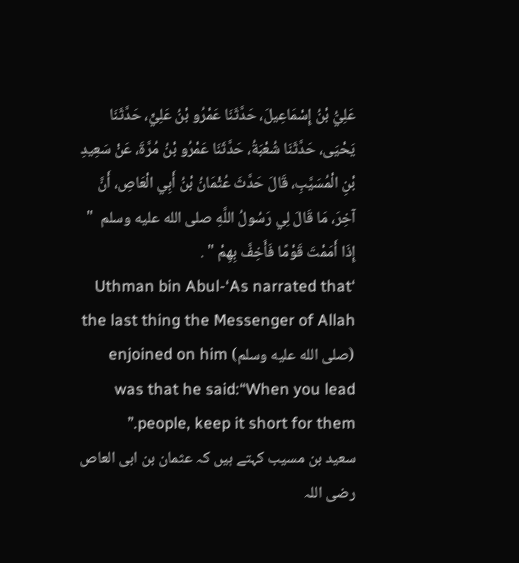عَلِيُّ بْنُ إِسْمَاعِيلَ، حَدَّثَنَا عَمْرُو بْنُ عَلِيٍّ، حَدَّثَنَا يَحْيَى، حَدَّثَنَا شُعْبَةُ، حَدَّثَنَا عَمْرُو بْنُ مُرَّةَ، عَنْ سَعِيدِ بْنِ الْمُسَيَّبِ، قَالَ حَدَّثَ عُثْمَانُ بْنُ أَبِي الْعَاصِ، أَنَّ آخِرَ، مَا قَالَ لِي رَسُولُ اللَّهِ صلى الله عليه وسلم  " إِذَا أَمَمْتَ قَوْمًا فَأَخِفَّ بِهِمْ " .
‘Uthman bin Abul-‘As narrated that the last thing the Messenger of Allah (صلى الله عليه وسلم) enjoined on him was that he said:“When you lead people, keep it short for them.”
سعید بن مسیب کہتے ہیں کہ عثمان بن ابی العاص رضی اللہ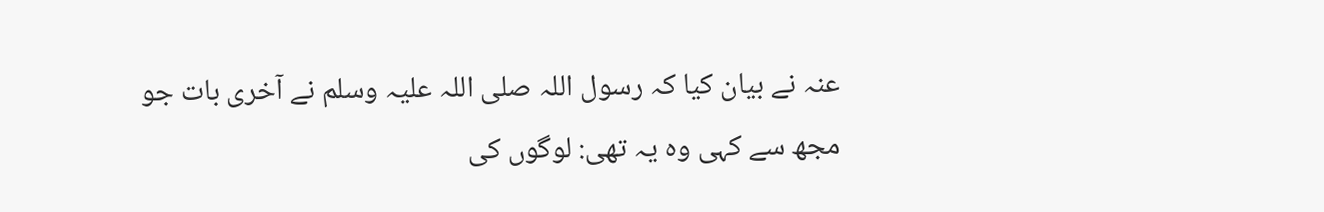عنہ نے بیان کیا کہ رسول اللہ صلی اللہ علیہ وسلم نے آخری بات جو مجھ سے کہی وہ یہ تھی: لوگوں کی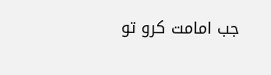جب امامت کرو تو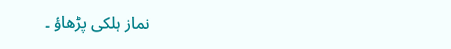نماز ہلکی پڑھاؤ ۔